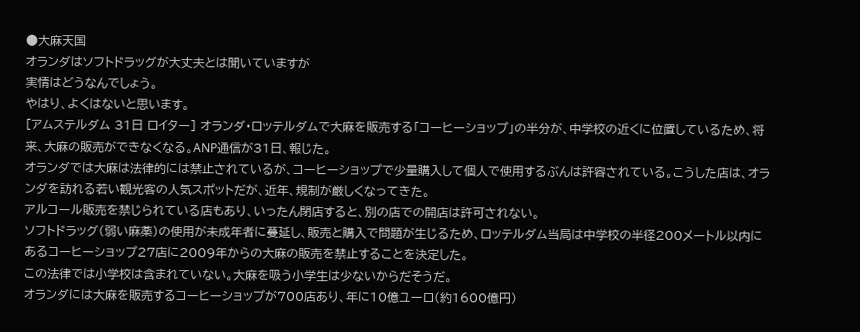●大麻天国
オランダはソフトドラッグが大丈夫とは聞いていますが
実情はどうなんでしょう。
やはり、よくはないと思います。
[アムステルダム 31日 ロイター] オランダ・ロッテルダムで大麻を販売する「コーヒーショップ」の半分が、中学校の近くに位置しているため、将来、大麻の販売ができなくなる。ANP通信が31日、報じた。
オランダでは大麻は法律的には禁止されているが、コーヒーショップで少量購入して個人で使用するぶんは許容されている。こうした店は、オランダを訪れる若い観光客の人気スポットだが、近年、規制が厳しくなってきた。
アルコール販売を禁じられている店もあり、いったん閉店すると、別の店での開店は許可されない。
ソフトドラッグ(弱い麻薬)の使用が未成年者に蔓延し、販売と購入で問題が生じるため、ロッテルダム当局は中学校の半径200メートル以内にあるコーヒーショップ27店に2009年からの大麻の販売を禁止することを決定した。
この法律では小学校は含まれていない。大麻を吸う小学生は少ないからだそうだ。
オランダには大麻を販売するコーヒーショップが700店あり、年に10億ユーロ(約1600億円)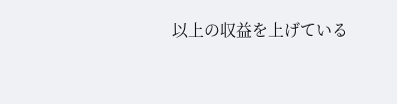以上の収益を上げている